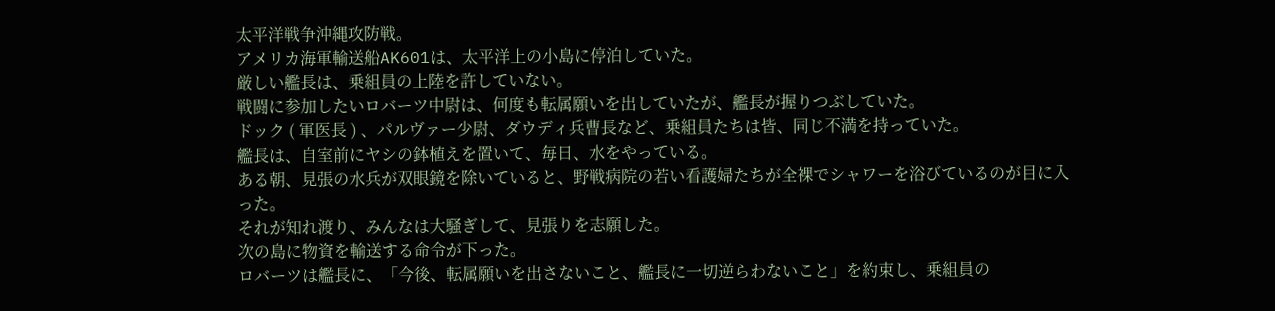太平洋戦争沖縄攻防戦。
アメリカ海軍輸送船AK601は、太平洋上の小島に停泊していた。
厳しい艦長は、乗組員の上陸を許していない。
戦闘に参加したいロバーツ中尉は、何度も転属願いを出していたが、艦長が握りつぶしていた。
ドック ( 軍医長 ) 、パルヴァー少尉、ダウディ兵曹長など、乗組員たちは皆、同じ不満を持っていた。
艦長は、自室前にヤシの鉢植えを置いて、毎日、水をやっている。
ある朝、見張の水兵が双眼鏡を除いていると、野戦病院の若い看護婦たちが全裸でシャワーを浴びているのが目に入った。
それが知れ渡り、みんなは大騒ぎして、見張りを志願した。
次の島に物資を輸送する命令が下った。
ロバーツは艦長に、「今後、転属願いを出さないこと、艦長に一切逆らわないこと」を約束し、乗組員の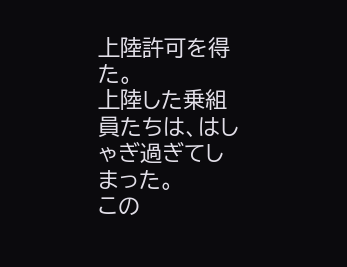上陸許可を得た。
上陸した乗組員たちは、はしゃぎ過ぎてしまった。
この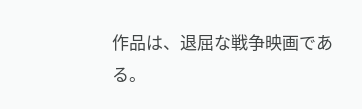作品は、退屈な戦争映画である。